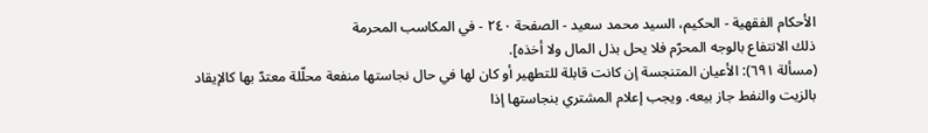الأحكام الفقهية - الحكيم، السيد محمد سعيد - الصفحة ٢٤٠ - في المكاسب المحرمة
ذلك الانتفاع بالوجه المحرّم فلا يحل بذل المال ولا أخذه].
(مسألة ٦٩١): الأعيان المتنجسة إن كانت قابلة للتطهير أو كان لها في حال نجاستها منفعة محلّلة معتدّ بها كالإيقاد بالزيت والنفط جاز بيعه. ويجب إعلام المشتري بنجاستها إذا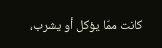كانت ممّا يؤكل أو يشرب،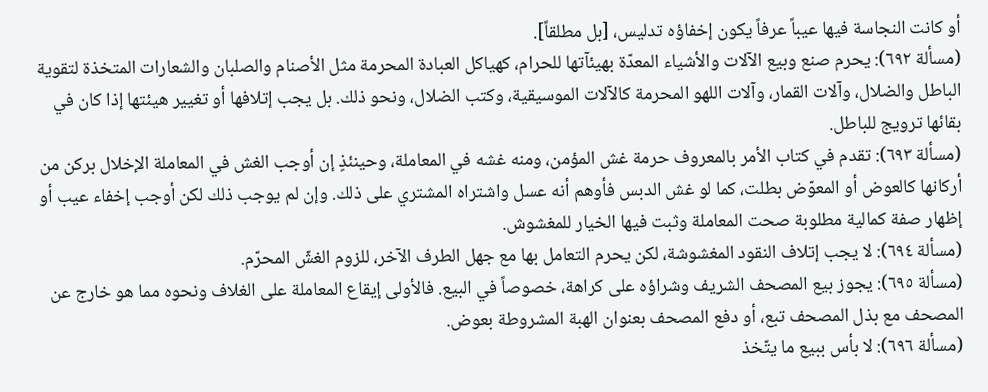أو كانت النجاسة فيها عيباً عرفاً يكون إخفاؤه تدليس، [بل مطلقاً].
(مسألة ٦٩٢): يحرم صنع وبيع الآلات والأشياء المعدّة بهيئآتها للحرام، كهياكل العبادة المحرمة مثل الأصنام والصلبان والشعارات المتخذة لتقوية الباطل والضلال، وآلات القمار، وآلات اللهو المحرمة كالآلات الموسيقية، وكتب الضلال، ونحو ذلك. بل يجب إتلافها أو تغيير هيئتها إذا كان في بقائها ترويج للباطل.
(مسألة ٦٩٣): تقدم في كتاب الأمر بالمعروف حرمة غش المؤمن، ومنه غشه في المعاملة، وحينئذٍ إن أوجب الغش في المعاملة الإخلال بركن من أركانها كالعوض أو المعوّض بطلت، كما لو غش الدبس فأوهم أنه عسل واشتراه المشتري على ذلك. وإن لم يوجب ذلك لكن أوجب إخفاء عيب أو إظهار صفة كمالية مطلوبة صحت المعاملة وثبت فيها الخيار للمغشوش.
(مسألة ٦٩٤): لا يجب إتلاف النقود المغشوشة، لكن يحرم التعامل بها مع جهل الطرف الآخر، للزوم الغشّ المحرّم.
(مسألة ٦٩٥): يجوز بيع المصحف الشريف وشراؤه على كراهة، خصوصاً في البيع. فالأولى إيقاع المعاملة على الغلاف ونحوه مما هو خارج عن المصحف مع بذل المصحف تبع، أو دفع المصحف بعنوان الهبة المشروطة بعوض.
(مسألة ٦٩٦): لا بأس ببيع ما يتّخذ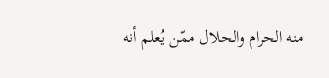منه الحرام والحلال ممّن يُعلم أنه